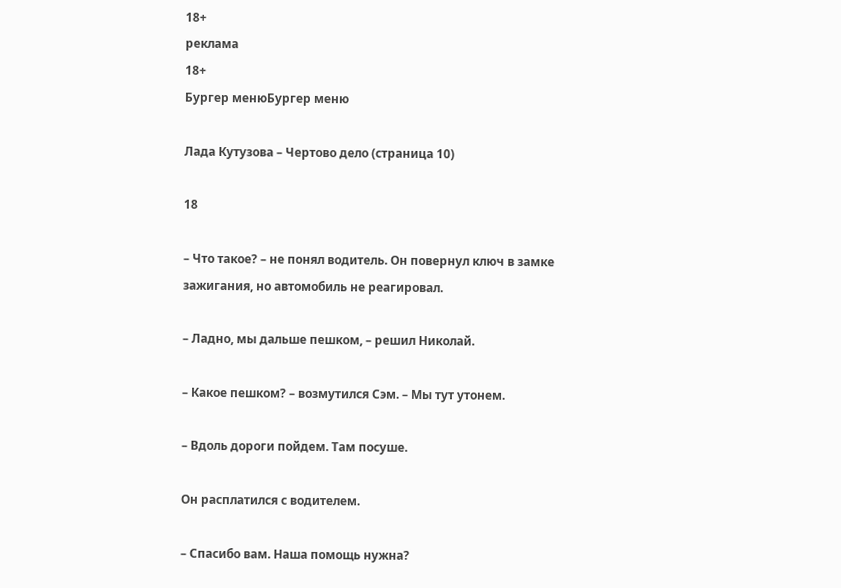18+
реклама
18+
Бургер менюБургер меню

Лада Кутузова – Чертово дело (страница 10)

18

– Что такое? – не понял водитель. Он повернул ключ в замке зажигания, но автомобиль не реагировал.

– Ладно, мы дальше пешком, – решил Николай.

– Какое пешком? – возмутился Сэм. – Мы тут утонем.

– Вдоль дороги пойдем. Там посуше.

Он расплатился с водителем.

– Спасибо вам. Наша помощь нужна?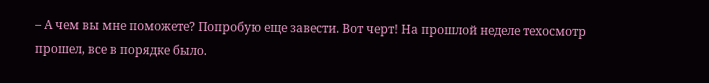– А чем вы мне поможете? Попробую еще завести. Вот черт! На прошлой неделе техосмотр прошел, все в порядке было.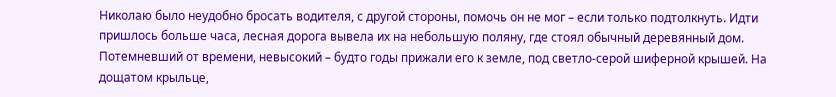Николаю было неудобно бросать водителя, с другой стороны, помочь он не мог – если только подтолкнуть. Идти пришлось больше часа, лесная дорога вывела их на небольшую поляну, где стоял обычный деревянный дом. Потемневший от времени, невысокий – будто годы прижали его к земле, под светло-серой шиферной крышей. На дощатом крыльце,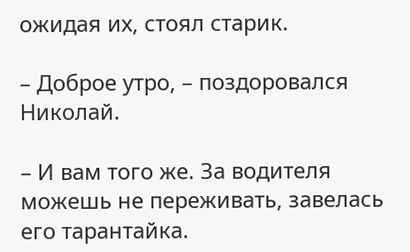ожидая их, стоял старик.

– Доброе утро, – поздоровался Николай.

– И вам того же. За водителя можешь не переживать, завелась его тарантайка.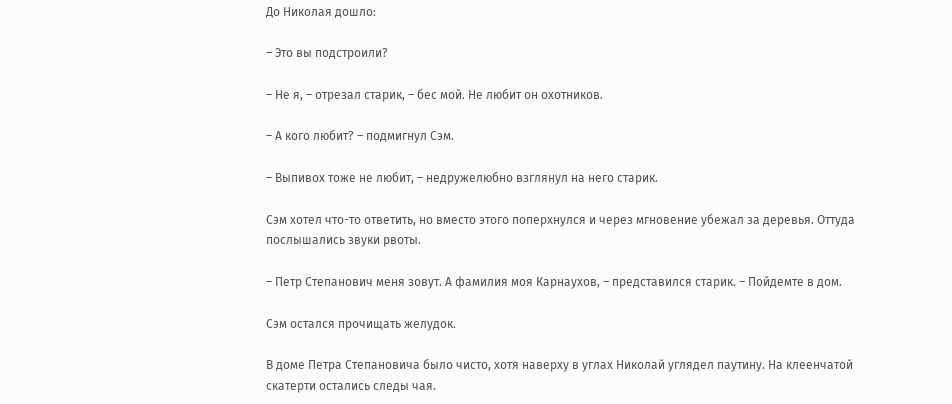До Николая дошло:

– Это вы подстроили?

– Не я, – отрезал старик, – бес мой. Не любит он охотников.

– А кого любит? – подмигнул Сэм.

– Выпивох тоже не любит, – недружелюбно взглянул на него старик.

Сэм хотел что-то ответить, но вместо этого поперхнулся и через мгновение убежал за деревья. Оттуда послышались звуки рвоты.

– Петр Степанович меня зовут. А фамилия моя Карнаухов, – представился старик. – Пойдемте в дом.

Сэм остался прочищать желудок.

В доме Петра Степановича было чисто, хотя наверху в углах Николай углядел паутину. На клеенчатой скатерти остались следы чая.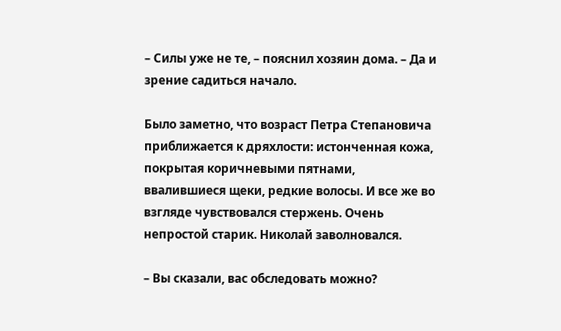– Силы уже не те, – пояснил хозяин дома. – Да и зрение садиться начало.

Было заметно, что возраст Петра Степановича приближается к дряхлости: истонченная кожа, покрытая коричневыми пятнами, ввалившиеся щеки, редкие волосы. И все же во взгляде чувствовался стержень. Очень непростой старик. Николай заволновался.

– Вы сказали, вас обследовать можно?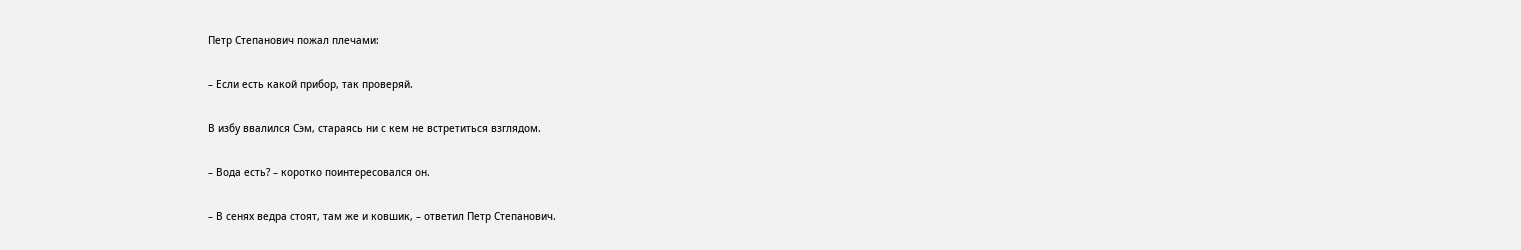Петр Степанович пожал плечами:

– Если есть какой прибор, так проверяй.

В избу ввалился Сэм, стараясь ни с кем не встретиться взглядом.

– Вода есть? – коротко поинтересовался он.

– В сенях ведра стоят, там же и ковшик, – ответил Петр Степанович.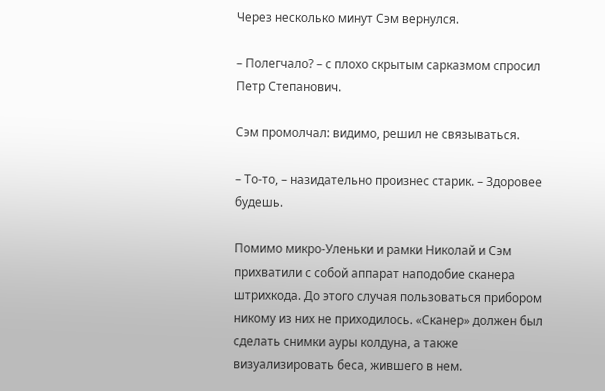Через несколько минут Сэм вернулся.

– Полегчало? – с плохо скрытым сарказмом спросил Петр Степанович.

Сэм промолчал: видимо, решил не связываться.

– То-то, – назидательно произнес старик. – Здоровее будешь.

Помимо микро-Уленьки и рамки Николай и Сэм прихватили с собой аппарат наподобие сканера штрихкода. До этого случая пользоваться прибором никому из них не приходилось. «Сканер» должен был сделать снимки ауры колдуна, а также визуализировать беса, жившего в нем.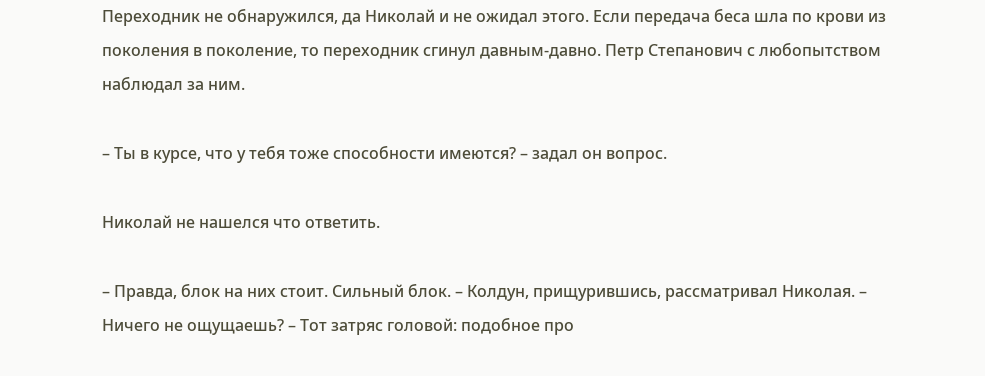Переходник не обнаружился, да Николай и не ожидал этого. Если передача беса шла по крови из поколения в поколение, то переходник сгинул давным-давно. Петр Степанович с любопытством наблюдал за ним.

– Ты в курсе, что у тебя тоже способности имеются? – задал он вопрос.

Николай не нашелся что ответить.

– Правда, блок на них стоит. Сильный блок. – Колдун, прищурившись, рассматривал Николая. – Ничего не ощущаешь? – Тот затряс головой: подобное про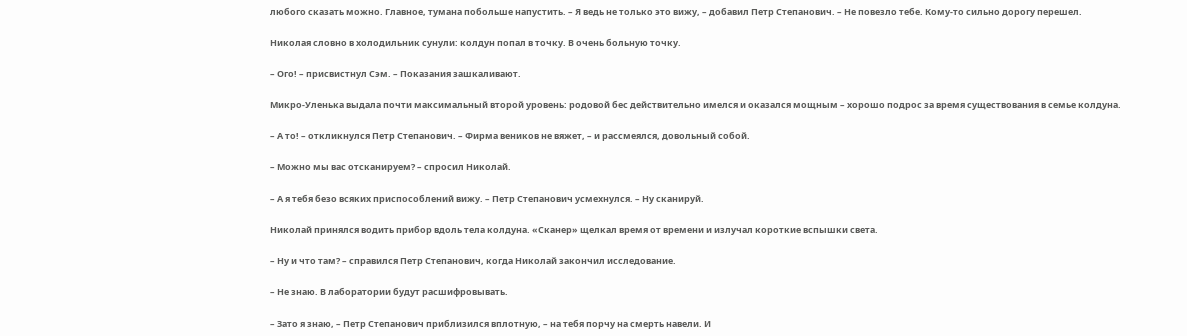любого сказать можно. Главное, тумана побольше напустить. – Я ведь не только это вижу, – добавил Петр Степанович. – Не повезло тебе. Кому-то сильно дорогу перешел.

Николая словно в холодильник сунули: колдун попал в точку. В очень больную точку.

– Ого! – присвистнул Сэм. – Показания зашкаливают.

Микро-Уленька выдала почти максимальный второй уровень: родовой бес действительно имелся и оказался мощным – хорошо подрос за время существования в семье колдуна.

– А то! – откликнулся Петр Степанович. – Фирма веников не вяжет, – и рассмеялся, довольный собой.

– Можно мы вас отсканируем? – спросил Николай.

– А я тебя безо всяких приспособлений вижу. – Петр Степанович усмехнулся. – Ну сканируй.

Николай принялся водить прибор вдоль тела колдуна. «Сканер» щелкал время от времени и излучал короткие вспышки света.

– Ну и что там? – справился Петр Степанович, когда Николай закончил исследование.

– Не знаю. В лаборатории будут расшифровывать.

– Зато я знаю, – Петр Степанович приблизился вплотную, – на тебя порчу на смерть навели. И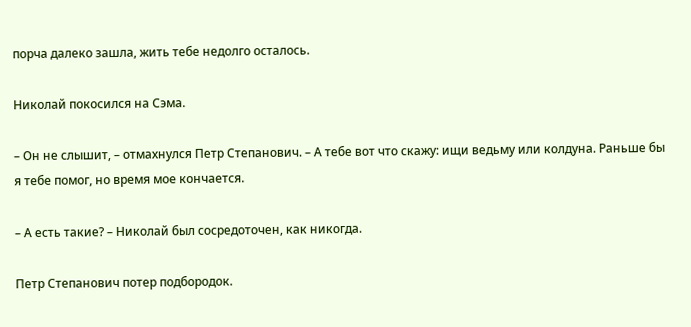порча далеко зашла, жить тебе недолго осталось.

Николай покосился на Сэма.

– Он не слышит, – отмахнулся Петр Степанович. – А тебе вот что скажу: ищи ведьму или колдуна. Раньше бы я тебе помог, но время мое кончается.

– А есть такие? – Николай был сосредоточен, как никогда.

Петр Степанович потер подбородок.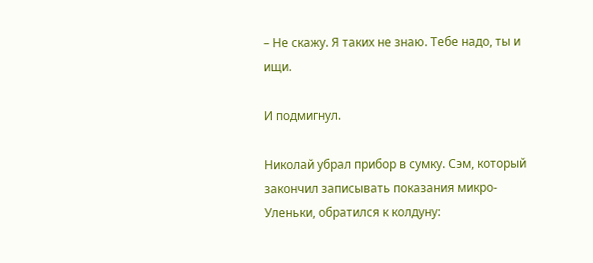– Не скажу. Я таких не знаю. Тебе надо, ты и ищи.

И подмигнул.

Николай убрал прибор в сумку. Сэм, который закончил записывать показания микро-Уленьки, обратился к колдуну: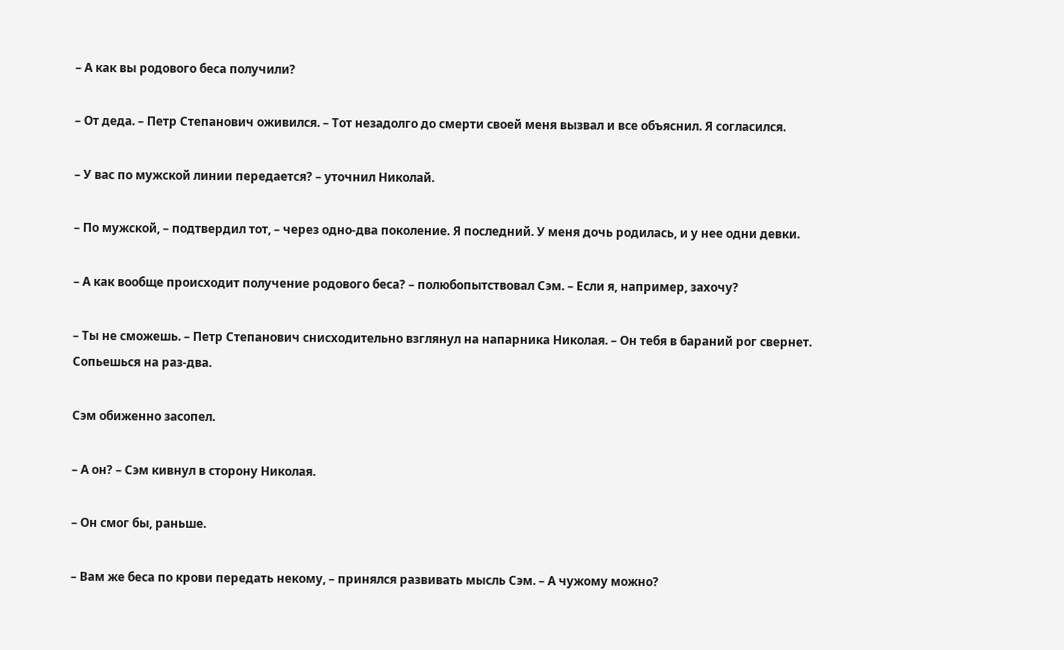– А как вы родового беса получили?

– От деда. – Петр Степанович оживился. – Тот незадолго до смерти своей меня вызвал и все объяснил. Я согласился.

– У вас по мужской линии передается? – уточнил Николай.

– По мужской, – подтвердил тот, – через одно-два поколение. Я последний. У меня дочь родилась, и у нее одни девки.

– А как вообще происходит получение родового беса? – полюбопытствовал Сэм. – Если я, например, захочу?

– Ты не сможешь. – Петр Степанович снисходительно взглянул на напарника Николая. – Он тебя в бараний рог свернет. Сопьешься на раз-два.

Сэм обиженно засопел.

– А он? – Сэм кивнул в сторону Николая.

– Он смог бы, раньше.

– Вам же беса по крови передать некому, – принялся развивать мысль Сэм. – А чужому можно?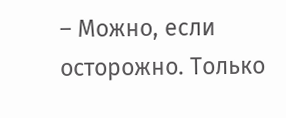– Можно, если осторожно. Только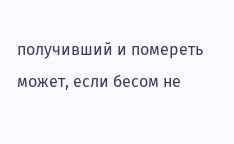получивший и помереть может, если бесом не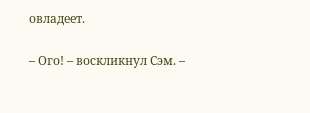овладеет.

– Ого! – воскликнул Сэм. –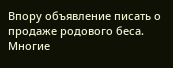Впору объявление писать о продаже родового беса. Многие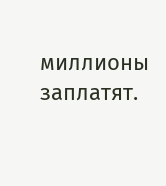миллионы заплатят.